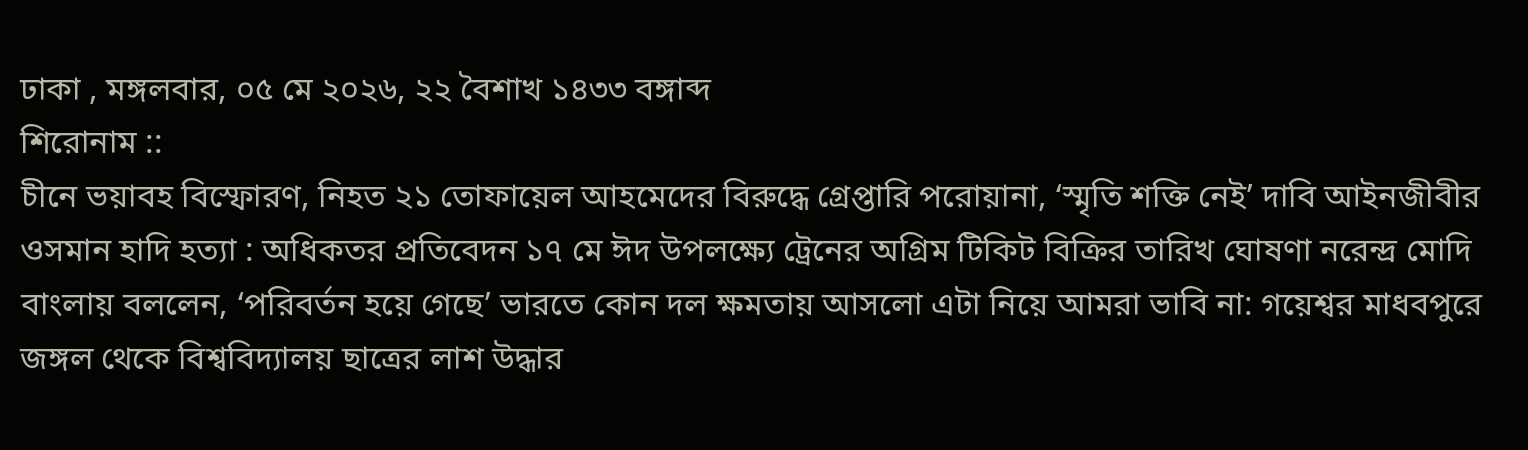ঢাকা , মঙ্গলবার, ০৫ মে ২০২৬, ২২ বৈশাখ ১৪৩৩ বঙ্গাব্দ
শিরোনাম ::
চীনে ভয়াবহ বিস্ফোরণ, নিহত ২১ তোফায়েল আহমেদের বিরুদ্ধে গ্রেপ্তারি পরোয়ানা, ‘স্মৃতি শক্তি নেই’ দাবি আইনজীবীর ওসমান হাদি হত্যা : অধিকতর প্রতিবেদন ১৭ মে ঈদ উপলক্ষ্যে ট্রেনের অগ্রিম টিকিট বিক্রির তারিখ ঘোষণা নরেন্দ্র মোদি বাংলায় বললেন, ‘পরিবর্তন হয়ে গেছে’ ভারতে কোন দল ক্ষমতায় আসলো এটা নিয়ে আমরা ভাবি না: গয়েশ্বর মাধবপুরে জঙ্গল থেকে বিশ্ববিদ্যালয় ছাত্রের লাশ উদ্ধার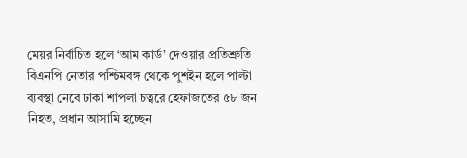মেয়র নির্বাচিত হলে ‘আম কার্ড’ দেওয়ার প্রতিশ্রুতি বিএনপি নেতার পশ্চিমবঙ্গ থেকে পুশইন হলে পাল্টা ব্যবস্থা নেবে ঢাকা শাপলা চত্বরে হেফাজতের ৫৮ জন নিহত, প্রধান আসামি হচ্ছেন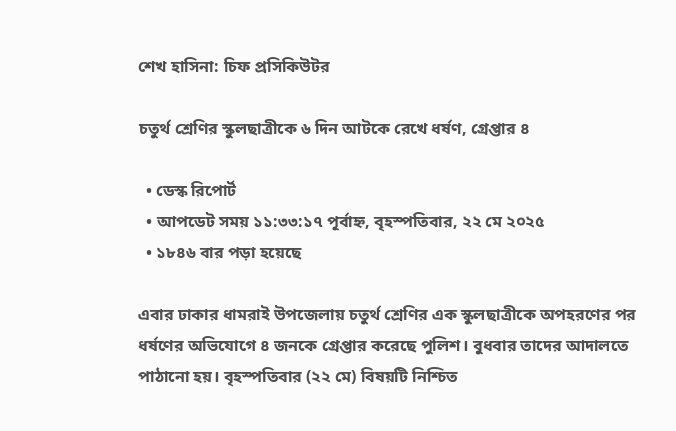শেখ হাসিনা: চিফ প্রসিকিউটর

চতুর্থ শ্রেণির স্কুলছাত্রীকে ৬ দিন আটকে রেখে ধর্ষণ, গ্রেপ্তার ৪

  • ডেস্ক রিপোর্ট
  • আপডেট সময় ১১:৩৩:১৭ পূর্বাহ্ন, বৃহস্পতিবার, ২২ মে ২০২৫
  • ১৮৪৬ বার পড়া হয়েছে

এবার ঢাকার ধামরাই উপজেলায় চতুর্থ শ্রেণির এক স্কুলছাত্রীকে অপহরণের পর ধর্ষণের অভিযোগে ৪ জনকে গ্রেপ্তার করেছে পুলিশ। বুধবার তাদের আদালতে পাঠানো হয়। বৃহস্পতিবার (২২ মে) বিষয়টি নিশ্চিত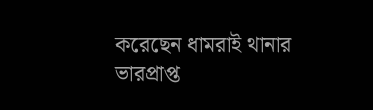করেছেন ধামরাই থানার ভারপ্রাপ্ত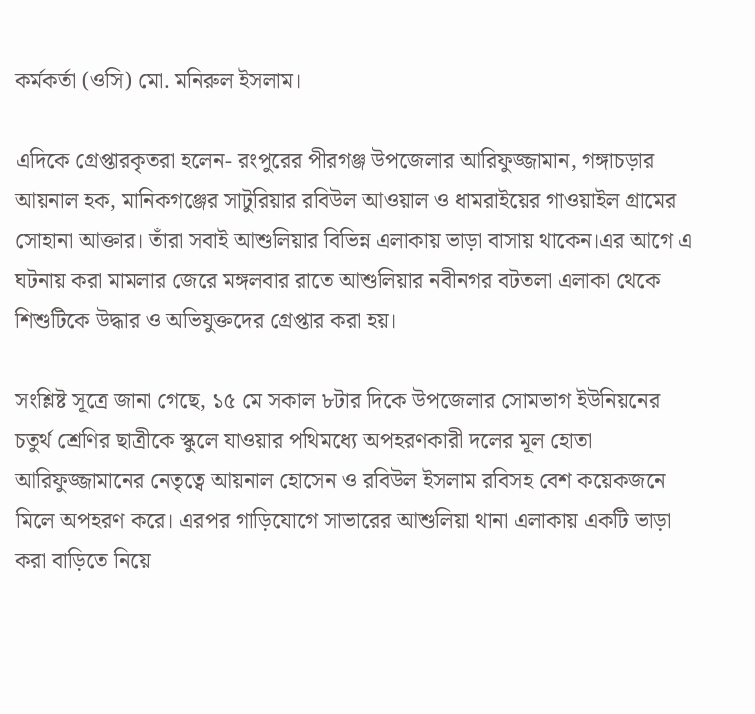কর্মকর্তা (ওসি) মো. মনিরুল ইসলাম।

এদিকে গ্রেপ্তারকৃতরা হলেন- রংপুরের পীরগঞ্জ উপজেলার আরিফুজ্জামান, গঙ্গাচড়ার আয়নাল হক, মানিকগঞ্জের সাটুরিয়ার রবিউল আওয়াল ও ধামরাইয়ের গাওয়াইল গ্রামের সোহানা আক্তার। তাঁরা সবাই আশুলিয়ার বিভিন্ন এলাকায় ভাড়া বাসায় থাকেন।এর আগে এ ঘটনায় করা মামলার জেরে মঙ্গলবার রাতে আশুলিয়ার নবীনগর বটতলা এলাকা থেকে শিশুটিকে উদ্ধার ও অভিযুক্তদের গ্রেপ্তার করা হয়।

সংশ্লিষ্ট সূত্রে জানা গেছে, ১৫ মে সকাল ৮টার দিকে উপজেলার সোমভাগ ইউনিয়নের চতুর্থ শ্রেণির ছাত্রীকে স্কুলে যাওয়ার পথিমধ্যে অপহরণকারী দলের মূল হোতা আরিফুজ্জামানের নেতৃত্বে আয়নাল হোসেন ও রবিউল ইসলাম রবিসহ বেশ কয়েকজনে মিলে অপহরণ করে। এরপর গাড়িযোগে সাভারের আশুলিয়া থানা এলাকায় একটি ভাড়া করা বাড়িতে নিয়ে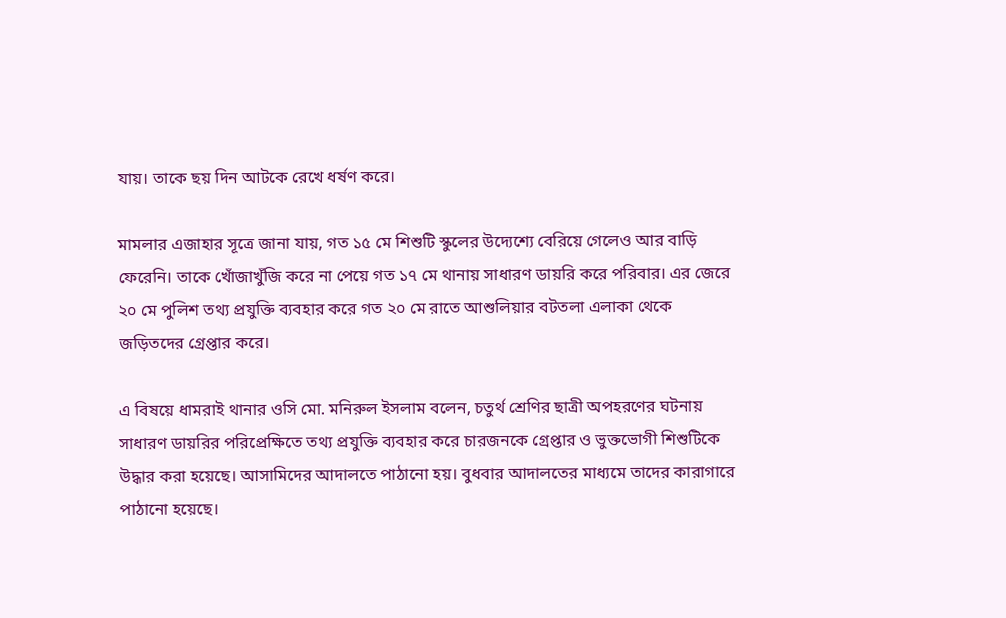যায়। তাকে ছয় দিন আটকে রেখে ধর্ষণ করে।

মামলার এজাহার সূত্রে জানা যায়, গত ১৫ মে শিশুটি স্কুলের উদ্যেশ্যে বেরিয়ে গেলেও আর বাড়ি ফেরেনি। তাকে খোঁজাখুঁজি করে না পেয়ে গত ১৭ মে থানায় সাধারণ ডায়রি করে পরিবার। এর জেরে ২০ মে পুলিশ তথ্য প্রযুক্তি ব্যবহার করে গত ২০ মে রাতে আশুলিয়ার বটতলা এলাকা থেকে জড়িতদের গ্রেপ্তার করে।

এ বিষয়ে ধামরাই থানার ওসি মো. মনিরুল ইসলাম বলেন, চতুর্থ শ্রেণির ছাত্রী অপহরণের ঘটনায় সাধারণ ডায়রির পরিপ্রেক্ষিতে তথ্য প্রযুক্তি ব্যবহার করে চারজনকে গ্রেপ্তার ও ভুক্তভোগী শিশুটিকে উদ্ধার করা হয়েছে। আসামিদের আদালতে পাঠানো হয়। বুধবার আদালতের মাধ্যমে তাদের কারাগারে পাঠানো হয়েছে।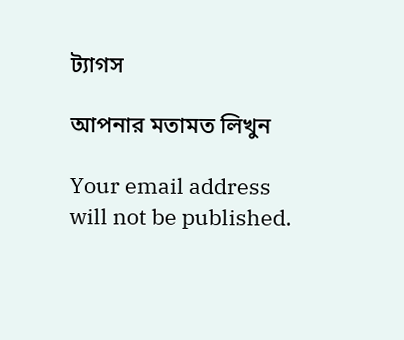ট্যাগস

আপনার মতামত লিখুন

Your email address will not be published.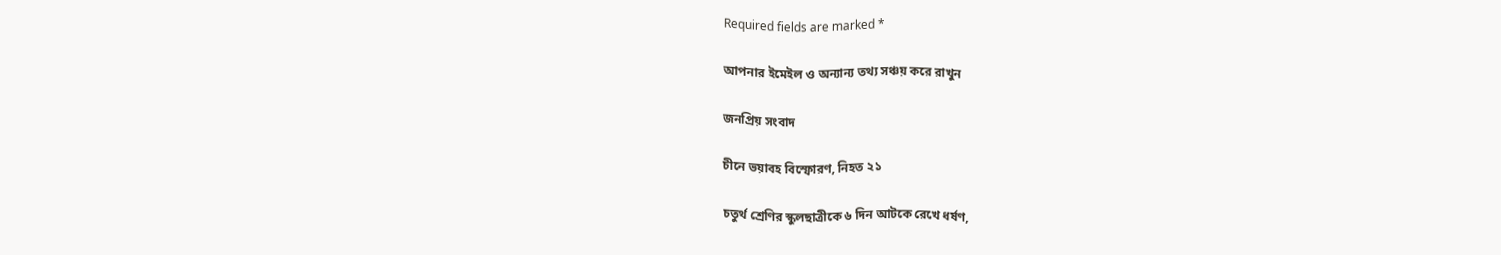Required fields are marked *

আপনার ইমেইল ও অন্যান্য তথ্য সঞ্চয় করে রাখুন

জনপ্রিয় সংবাদ

চীনে ভয়াবহ বিস্ফোরণ, নিহত ২১

চতুর্থ শ্রেণির স্কুলছাত্রীকে ৬ দিন আটকে রেখে ধর্ষণ,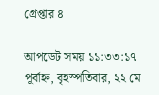গ্রেপ্তার ৪

আপডেট সময় ১১:৩৩:১৭ পূর্বাহ্ন, বৃহস্পতিবার, ২২ মে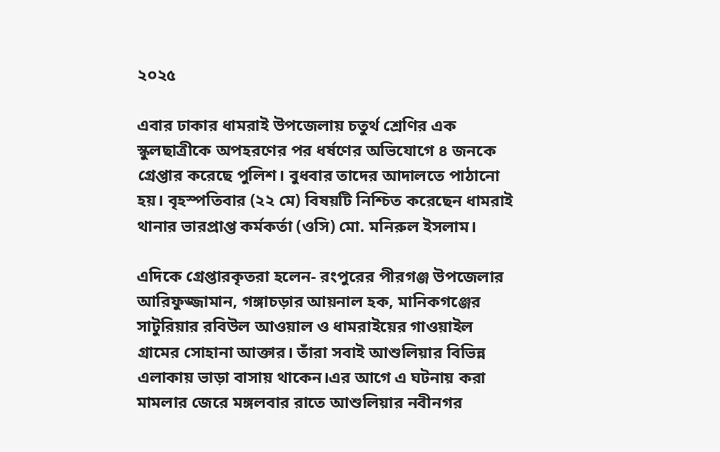২০২৫

এবার ঢাকার ধামরাই উপজেলায় চতুর্থ শ্রেণির এক স্কুলছাত্রীকে অপহরণের পর ধর্ষণের অভিযোগে ৪ জনকে গ্রেপ্তার করেছে পুলিশ। বুধবার তাদের আদালতে পাঠানো হয়। বৃহস্পতিবার (২২ মে) বিষয়টি নিশ্চিত করেছেন ধামরাই থানার ভারপ্রাপ্ত কর্মকর্তা (ওসি) মো. মনিরুল ইসলাম।

এদিকে গ্রেপ্তারকৃতরা হলেন- রংপুরের পীরগঞ্জ উপজেলার আরিফুজ্জামান, গঙ্গাচড়ার আয়নাল হক, মানিকগঞ্জের সাটুরিয়ার রবিউল আওয়াল ও ধামরাইয়ের গাওয়াইল গ্রামের সোহানা আক্তার। তাঁরা সবাই আশুলিয়ার বিভিন্ন এলাকায় ভাড়া বাসায় থাকেন।এর আগে এ ঘটনায় করা মামলার জেরে মঙ্গলবার রাতে আশুলিয়ার নবীনগর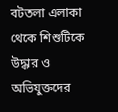বটতলা এলাকা থেকে শিশুটিকে উদ্ধার ও অভিযুক্তদের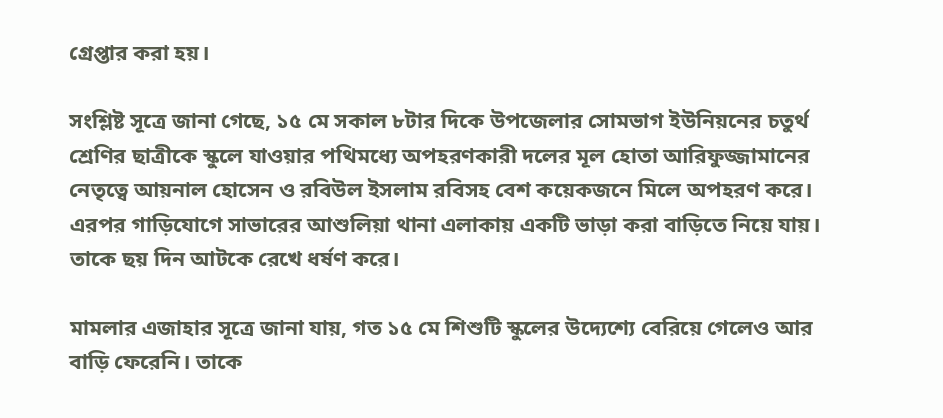গ্রেপ্তার করা হয়।

সংশ্লিষ্ট সূত্রে জানা গেছে, ১৫ মে সকাল ৮টার দিকে উপজেলার সোমভাগ ইউনিয়নের চতুর্থ শ্রেণির ছাত্রীকে স্কুলে যাওয়ার পথিমধ্যে অপহরণকারী দলের মূল হোতা আরিফুজ্জামানের নেতৃত্বে আয়নাল হোসেন ও রবিউল ইসলাম রবিসহ বেশ কয়েকজনে মিলে অপহরণ করে। এরপর গাড়িযোগে সাভারের আশুলিয়া থানা এলাকায় একটি ভাড়া করা বাড়িতে নিয়ে যায়। তাকে ছয় দিন আটকে রেখে ধর্ষণ করে।

মামলার এজাহার সূত্রে জানা যায়, গত ১৫ মে শিশুটি স্কুলের উদ্যেশ্যে বেরিয়ে গেলেও আর বাড়ি ফেরেনি। তাকে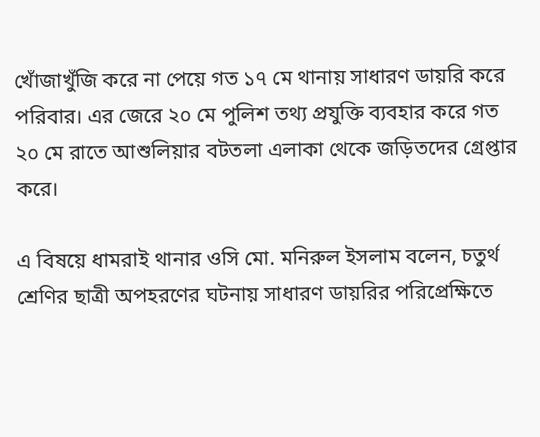খোঁজাখুঁজি করে না পেয়ে গত ১৭ মে থানায় সাধারণ ডায়রি করে পরিবার। এর জেরে ২০ মে পুলিশ তথ্য প্রযুক্তি ব্যবহার করে গত ২০ মে রাতে আশুলিয়ার বটতলা এলাকা থেকে জড়িতদের গ্রেপ্তার করে।

এ বিষয়ে ধামরাই থানার ওসি মো. মনিরুল ইসলাম বলেন, চতুর্থ শ্রেণির ছাত্রী অপহরণের ঘটনায় সাধারণ ডায়রির পরিপ্রেক্ষিতে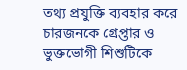তথ্য প্রযুক্তি ব্যবহার করে চারজনকে গ্রেপ্তার ও ভুক্তভোগী শিশুটিকে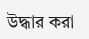উদ্ধার করা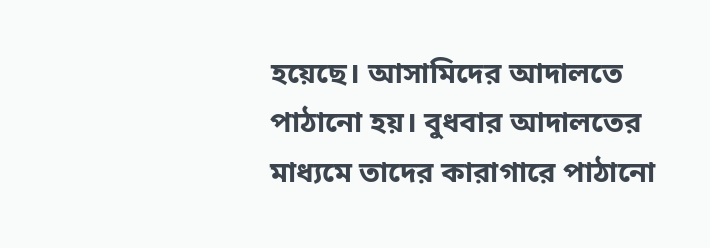হয়েছে। আসামিদের আদালতে পাঠানো হয়। বুধবার আদালতের মাধ্যমে তাদের কারাগারে পাঠানো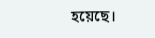হয়েছে।